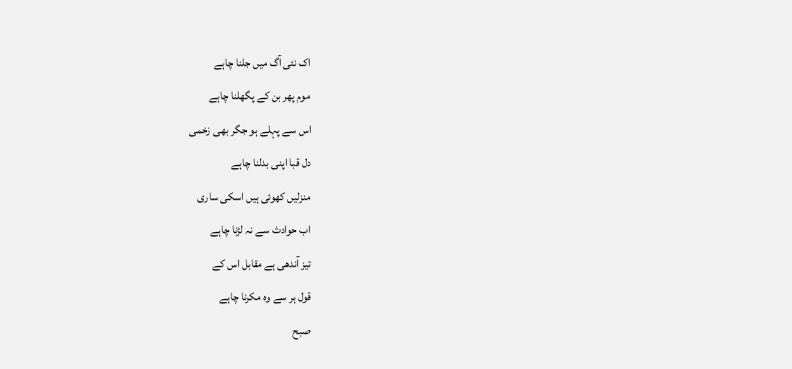اک نئی آگ میں جلنا چاہے
موم پھر بن کے پگھلنا چاہے
اس سے پہلے ہو جگر بھی زخمی
دل قبا اپنی بدلنا چاہے
منزلیں کھوئی ہیں اسکی ساری
اب حوادث سے نہ لڑنا چاہے
تیز آندھی ہے مقابل اس کے
قول ہر سے وہ مکرنا چاہے
صبح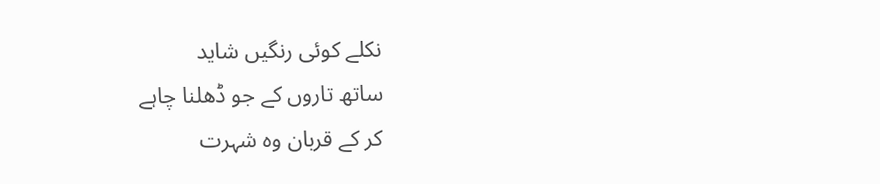نکلے کوئی رنگیں شاید
ساتھ تاروں کے جو ڈھلنا چاہے
کر کے قربان وہ شہرت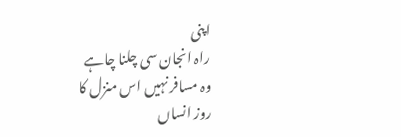اپنی
راہ انجان سی چلنا چاہے
وہ مسافر نہیں اس منزل کا
روز انساں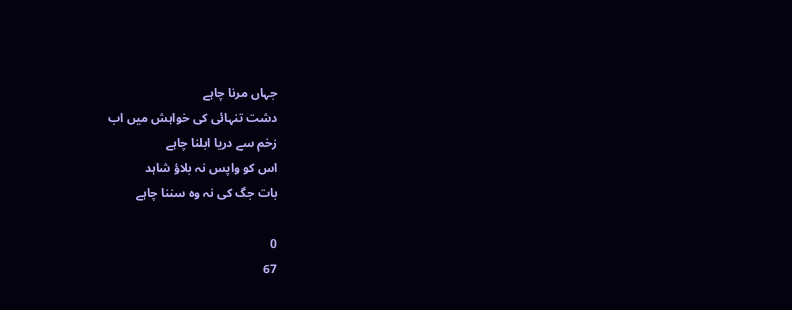جہاں مرنا چاہے
دشت تنہائی کی خواہش میں اب
زخم سے دریا ابلنا چاہے
اس کو واپس نہ بلاؤ شاہد
بات جگ کی نہ وہ سننا چاہے

0
67